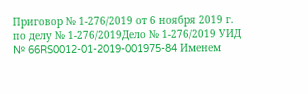Приговор № 1-276/2019 от 6 ноября 2019 г. по делу № 1-276/2019Дело № 1-276/2019 УИД № 66RS0012-01-2019-001975-84 Именем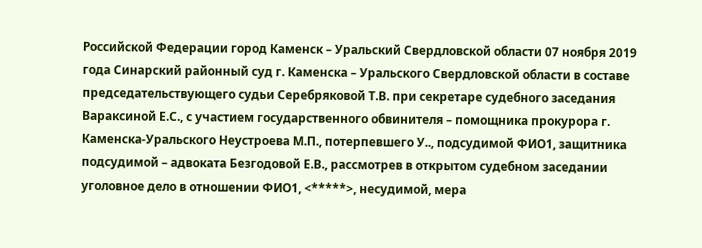Российской Федерации город Каменск – Уральский Свердловской области 07 ноября 2019 года Синарский районный суд г. Каменска – Уральского Свердловской области в составе председательствующего судьи Серебряковой Т.В. при секретаре судебного заседания Вараксиной Е.С., с участием государственного обвинителя – помощника прокурора г. Каменска-Уральского Неустроева М.П., потерпевшего У.., подсудимой ФИО1, защитника подсудимой – адвоката Безгодовой Е.В., рассмотрев в открытом судебном заседании уголовное дело в отношении ФИО1, <*****>, несудимой, мера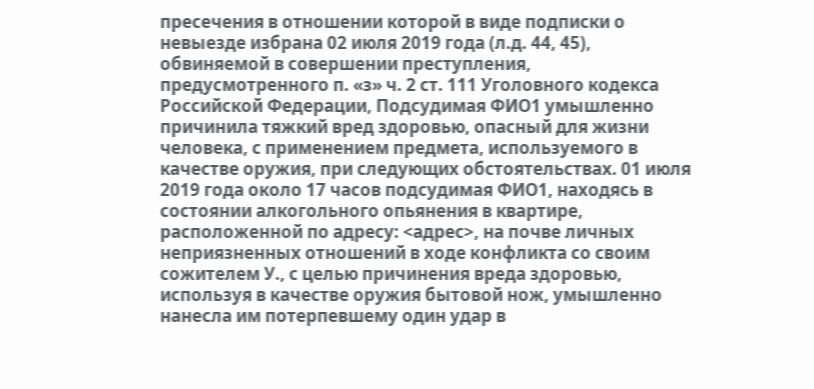пресечения в отношении которой в виде подписки о невыезде избрана 02 июля 2019 года (л.д. 44, 45), обвиняемой в совершении преступления, предусмотренного п. «з» ч. 2 ст. 111 Уголовного кодекса Российской Федерации, Подсудимая ФИО1 умышленно причинила тяжкий вред здоровью, опасный для жизни человека, с применением предмета, используемого в качестве оружия, при следующих обстоятельствах. 01 июля 2019 года около 17 часов подсудимая ФИО1, находясь в состоянии алкогольного опьянения в квартире, расположенной по адресу: <адрес>, на почве личных неприязненных отношений в ходе конфликта со своим сожителем У., с целью причинения вреда здоровью, используя в качестве оружия бытовой нож, умышленно нанесла им потерпевшему один удар в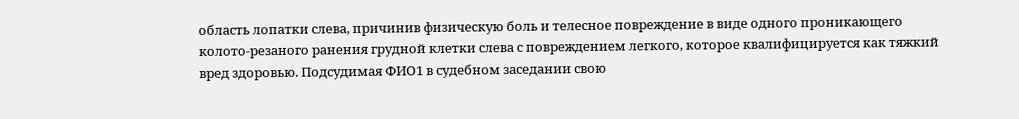область лопатки слева, причинив физическую боль и телесное повреждение в виде одного проникающего колото-резаного ранения грудной клетки слева с повреждением легкого, которое квалифицируется как тяжкий вред здоровью. Подсудимая ФИО1 в судебном заседании свою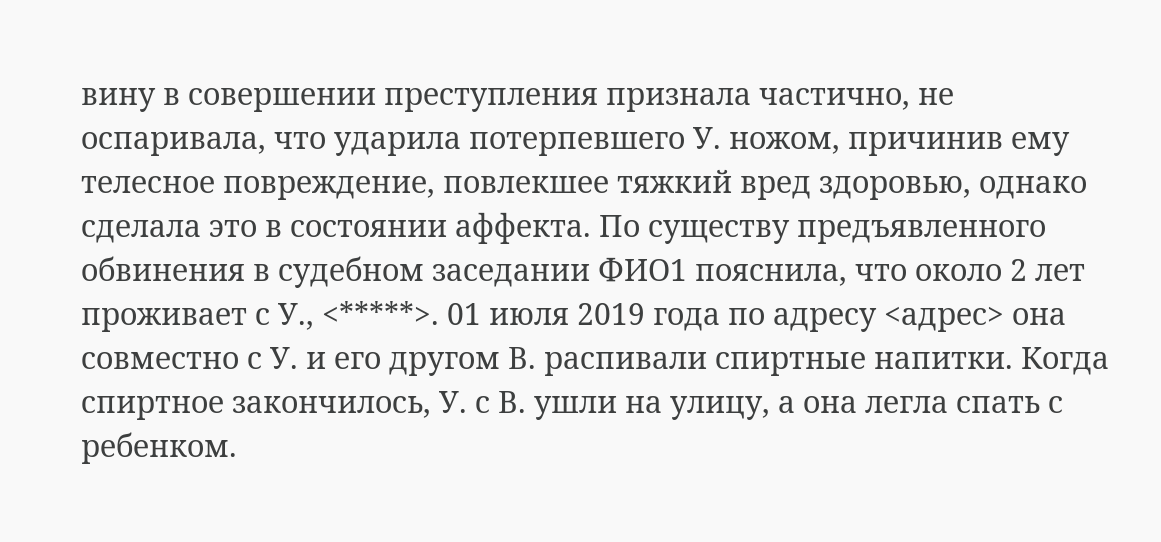вину в совершении преступления признала частично, не оспаривала, что ударила потерпевшего У. ножом, причинив ему телесное повреждение, повлекшее тяжкий вред здоровью, однако сделала это в состоянии аффекта. По существу предъявленного обвинения в судебном заседании ФИО1 пояснила, что около 2 лет проживает с У., <*****>. 01 июля 2019 года по адресу <адрес> она совместно с У. и его другом В. распивали спиртные напитки. Когда спиртное закончилось, У. с В. ушли на улицу, а она легла спать с ребенком.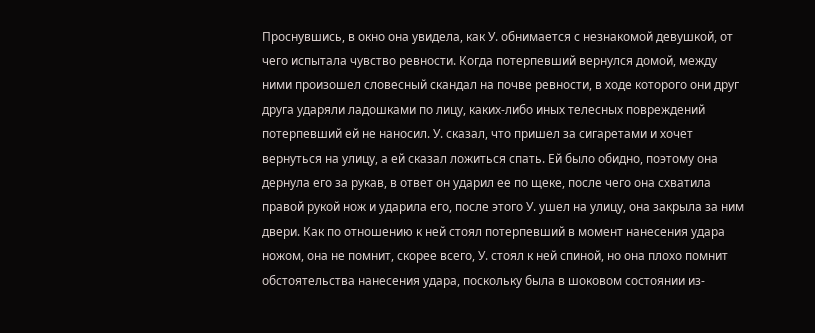Проснувшись, в окно она увидела, как У. обнимается с незнакомой девушкой, от чего испытала чувство ревности. Когда потерпевший вернулся домой, между ними произошел словесный скандал на почве ревности, в ходе которого они друг друга ударяли ладошками по лицу, каких-либо иных телесных повреждений потерпевший ей не наносил. У. сказал, что пришел за сигаретами и хочет вернуться на улицу, а ей сказал ложиться спать. Ей было обидно, поэтому она дернула его за рукав, в ответ он ударил ее по щеке, после чего она схватила правой рукой нож и ударила его, после этого У. ушел на улицу, она закрыла за ним двери. Как по отношению к ней стоял потерпевший в момент нанесения удара ножом, она не помнит, скорее всего, У. стоял к ней спиной, но она плохо помнит обстоятельства нанесения удара, поскольку была в шоковом состоянии из-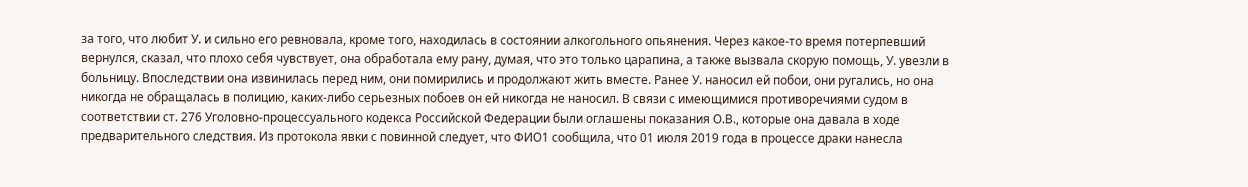за того, что любит У. и сильно его ревновала, кроме того, находилась в состоянии алкогольного опьянения. Через какое-то время потерпевший вернулся, сказал, что плохо себя чувствует, она обработала ему рану, думая, что это только царапина, а также вызвала скорую помощь, У. увезли в больницу. Впоследствии она извинилась перед ним, они помирились и продолжают жить вместе. Ранее У. наносил ей побои, они ругались, но она никогда не обращалась в полицию, каких-либо серьезных побоев он ей никогда не наносил. В связи с имеющимися противоречиями судом в соответствии ст. 276 Уголовно-процессуального кодекса Российской Федерации были оглашены показания О.В., которые она давала в ходе предварительного следствия. Из протокола явки с повинной следует, что ФИО1 сообщила, что 01 июля 2019 года в процессе драки нанесла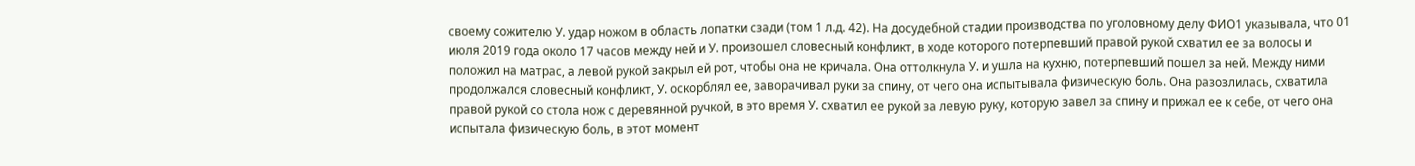своему сожителю У. удар ножом в область лопатки сзади (том 1 л.д. 42). На досудебной стадии производства по уголовному делу ФИО1 указывала, что 01 июля 2019 года около 17 часов между ней и У. произошел словесный конфликт, в ходе которого потерпевший правой рукой схватил ее за волосы и положил на матрас, а левой рукой закрыл ей рот, чтобы она не кричала. Она оттолкнула У. и ушла на кухню, потерпевший пошел за ней. Между ними продолжался словесный конфликт, У. оскорблял ее, заворачивал руки за спину, от чего она испытывала физическую боль. Она разозлилась, схватила правой рукой со стола нож с деревянной ручкой, в это время У. схватил ее рукой за левую руку, которую завел за спину и прижал ее к себе, от чего она испытала физическую боль, в этот момент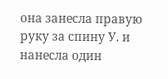она занесла правую руку за спину У. и нанесла один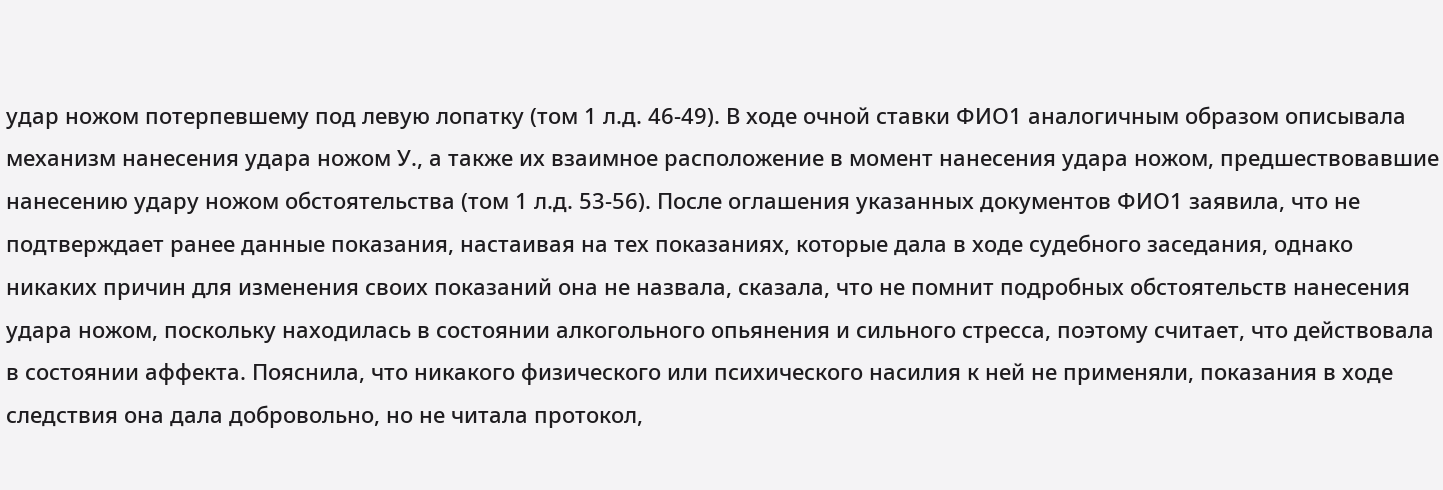удар ножом потерпевшему под левую лопатку (том 1 л.д. 46-49). В ходе очной ставки ФИО1 аналогичным образом описывала механизм нанесения удара ножом У., а также их взаимное расположение в момент нанесения удара ножом, предшествовавшие нанесению удару ножом обстоятельства (том 1 л.д. 53-56). После оглашения указанных документов ФИО1 заявила, что не подтверждает ранее данные показания, настаивая на тех показаниях, которые дала в ходе судебного заседания, однако никаких причин для изменения своих показаний она не назвала, сказала, что не помнит подробных обстоятельств нанесения удара ножом, поскольку находилась в состоянии алкогольного опьянения и сильного стресса, поэтому считает, что действовала в состоянии аффекта. Пояснила, что никакого физического или психического насилия к ней не применяли, показания в ходе следствия она дала добровольно, но не читала протокол,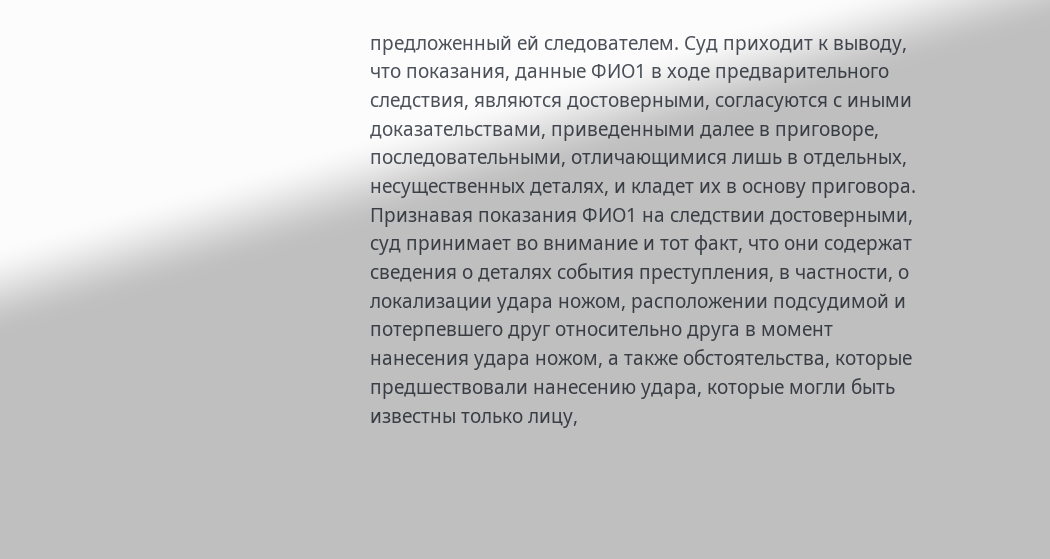предложенный ей следователем. Суд приходит к выводу, что показания, данные ФИО1 в ходе предварительного следствия, являются достоверными, согласуются с иными доказательствами, приведенными далее в приговоре, последовательными, отличающимися лишь в отдельных, несущественных деталях, и кладет их в основу приговора. Признавая показания ФИО1 на следствии достоверными, суд принимает во внимание и тот факт, что они содержат сведения о деталях события преступления, в частности, о локализации удара ножом, расположении подсудимой и потерпевшего друг относительно друга в момент нанесения удара ножом, а также обстоятельства, которые предшествовали нанесению удара, которые могли быть известны только лицу,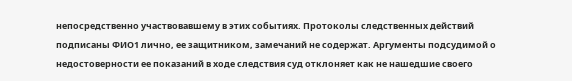непосредственно участвовавшему в этих событиях. Протоколы следственных действий подписаны ФИО1 лично, ее защитником, замечаний не содержат. Аргументы подсудимой о недостоверности ее показаний в ходе следствия суд отклоняет как не нашедшие своего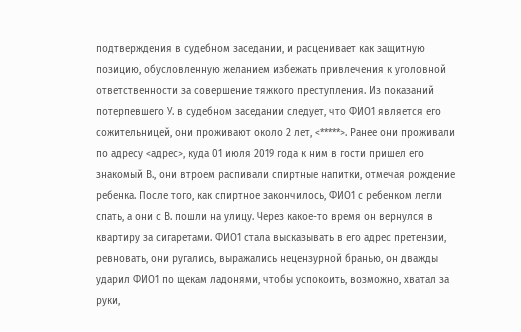подтверждения в судебном заседании, и расценивает как защитную позицию, обусловленную желанием избежать привлечения к уголовной ответственности за совершение тяжкого преступления. Из показаний потерпевшего У. в судебном заседании следует, что ФИО1 является его сожительницей, они проживают около 2 лет, <*****>. Ранее они проживали по адресу <адрес>, куда 01 июля 2019 года к ним в гости пришел его знакомый В., они втроем распивали спиртные напитки, отмечая рождение ребенка. После того, как спиртное закончилось, ФИО1 с ребенком легли спать, а они с В. пошли на улицу. Через какое-то время он вернулся в квартиру за сигаретами. ФИО1 стала высказывать в его адрес претензии, ревновать, они ругались, выражались нецензурной бранью, он дважды ударил ФИО1 по щекам ладонями, чтобы успокоить, возможно, хватал за руки,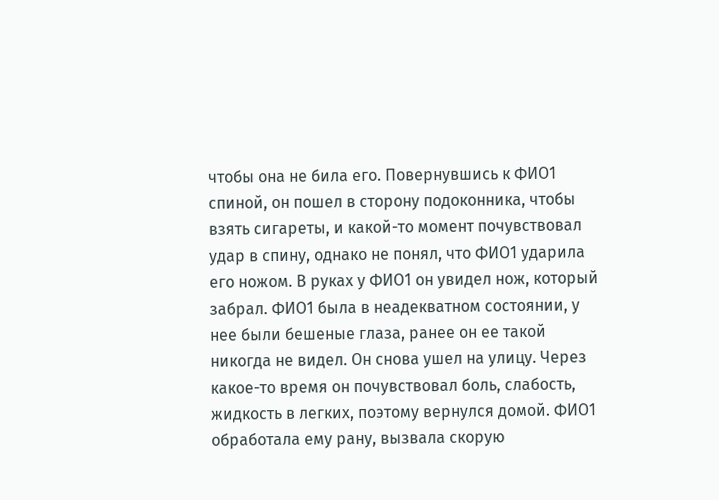чтобы она не била его. Повернувшись к ФИО1 спиной, он пошел в сторону подоконника, чтобы взять сигареты, и какой-то момент почувствовал удар в спину, однако не понял, что ФИО1 ударила его ножом. В руках у ФИО1 он увидел нож, который забрал. ФИО1 была в неадекватном состоянии, у нее были бешеные глаза, ранее он ее такой никогда не видел. Он снова ушел на улицу. Через какое-то время он почувствовал боль, слабость, жидкость в легких, поэтому вернулся домой. ФИО1 обработала ему рану, вызвала скорую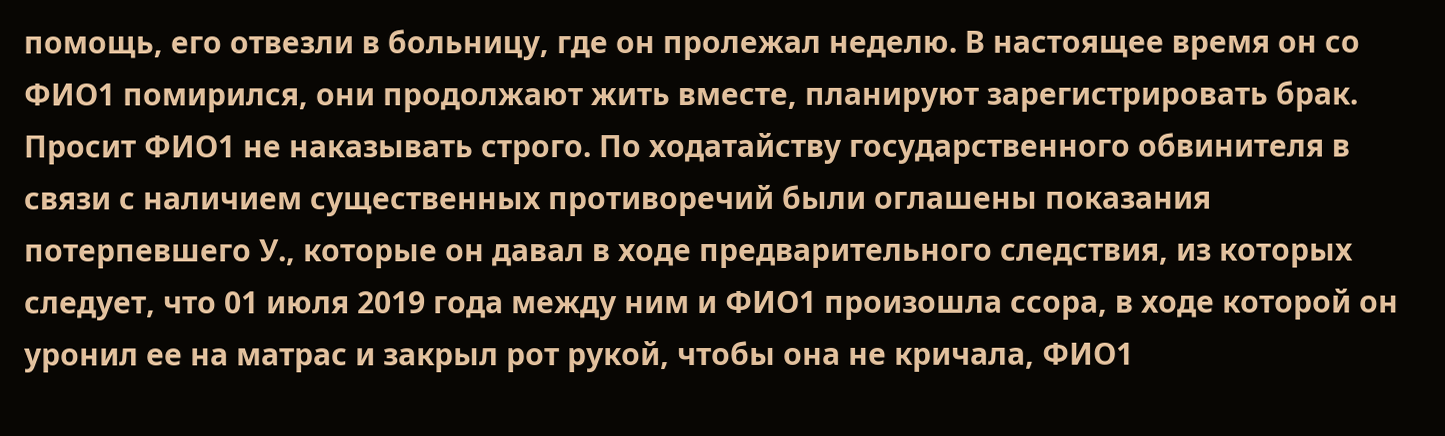помощь, его отвезли в больницу, где он пролежал неделю. В настоящее время он со ФИО1 помирился, они продолжают жить вместе, планируют зарегистрировать брак. Просит ФИО1 не наказывать строго. По ходатайству государственного обвинителя в связи с наличием существенных противоречий были оглашены показания потерпевшего У., которые он давал в ходе предварительного следствия, из которых следует, что 01 июля 2019 года между ним и ФИО1 произошла ссора, в ходе которой он уронил ее на матрас и закрыл рот рукой, чтобы она не кричала, ФИО1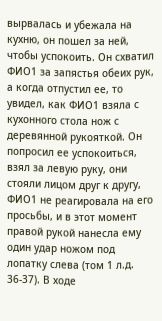вырвалась и убежала на кухню, он пошел за ней, чтобы успокоить. Он схватил ФИО1 за запястья обеих рук, а когда отпустил ее, то увидел, как ФИО1 взяла с кухонного стола нож с деревянной рукояткой. Он попросил ее успокоиться, взял за левую руку, они стояли лицом друг к другу, ФИО1 не реагировала на его просьбы, и в этот момент правой рукой нанесла ему один удар ножом под лопатку слева (том 1 л.д. 36-37). В ходе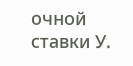очной ставки У.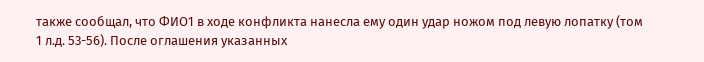также сообщал, что ФИО1 в ходе конфликта нанесла ему один удар ножом под левую лопатку (том 1 л.д. 53-56). После оглашения указанных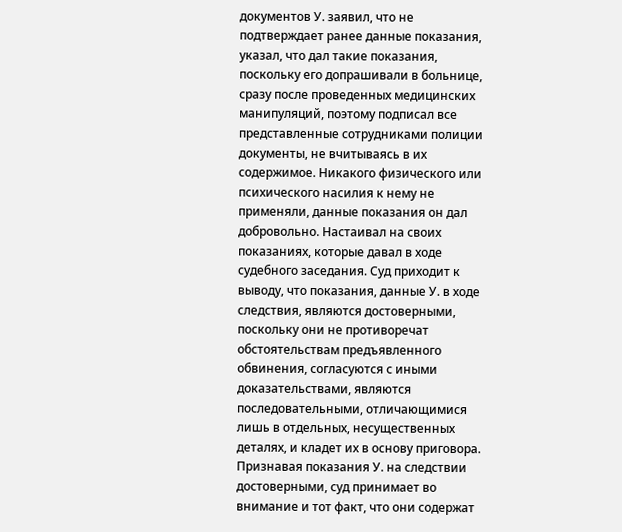документов У. заявил, что не подтверждает ранее данные показания, указал, что дал такие показания, поскольку его допрашивали в больнице, сразу после проведенных медицинских манипуляций, поэтому подписал все представленные сотрудниками полиции документы, не вчитываясь в их содержимое. Никакого физического или психического насилия к нему не применяли, данные показания он дал добровольно. Настаивал на своих показаниях, которые давал в ходе судебного заседания. Суд приходит к выводу, что показания, данные У. в ходе следствия, являются достоверными, поскольку они не противоречат обстоятельствам предъявленного обвинения, согласуются с иными доказательствами, являются последовательными, отличающимися лишь в отдельных, несущественных деталях, и кладет их в основу приговора. Признавая показания У. на следствии достоверными, суд принимает во внимание и тот факт, что они содержат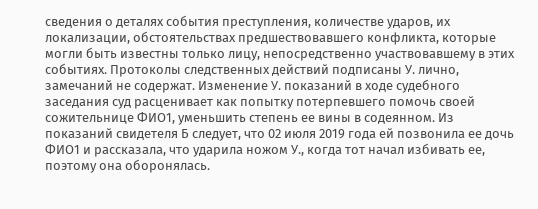сведения о деталях события преступления, количестве ударов, их локализации, обстоятельствах предшествовавшего конфликта, которые могли быть известны только лицу, непосредственно участвовавшему в этих событиях. Протоколы следственных действий подписаны У. лично, замечаний не содержат. Изменение У. показаний в ходе судебного заседания суд расценивает как попытку потерпевшего помочь своей сожительнице ФИО1, уменьшить степень ее вины в содеянном. Из показаний свидетеля Б следует, что 02 июля 2019 года ей позвонила ее дочь ФИО1 и рассказала, что ударила ножом У., когда тот начал избивать ее, поэтому она оборонялась.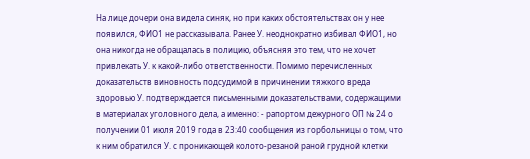На лице дочери она видела синяк, но при каких обстоятельствах он у нее появился, ФИО1 не рассказывала. Ранее У. неоднократно избивал ФИО1, но она никогда не обращалась в полицию, объясняя это тем, что не хочет привлекать У. к какой-либо ответственности. Помимо перечисленных доказательств виновность подсудимой в причинении тяжкого вреда здоровью У. подтверждается письменными доказательствами, содержащими в материалах уголовного дела, а именно: - рапортом дежурного ОП № 24 о получении 01 июля 2019 года в 23:40 сообщения из горбольницы о том, что к ним обратился У. с проникающей колото-резаной раной грудной клетки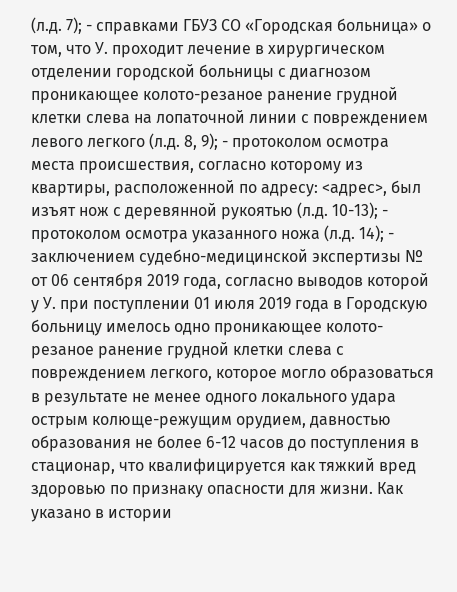(л.д. 7); - справками ГБУЗ СО «Городская больница» о том, что У. проходит лечение в хирургическом отделении городской больницы с диагнозом проникающее колото-резаное ранение грудной клетки слева на лопаточной линии с повреждением левого легкого (л.д. 8, 9); - протоколом осмотра места происшествия, согласно которому из квартиры, расположенной по адресу: <адрес>, был изъят нож с деревянной рукоятью (л.д. 10-13); - протоколом осмотра указанного ножа (л.д. 14); - заключением судебно-медицинской экспертизы № от 06 сентября 2019 года, согласно выводов которой у У. при поступлении 01 июля 2019 года в Городскую больницу имелось одно проникающее колото-резаное ранение грудной клетки слева с повреждением легкого, которое могло образоваться в результате не менее одного локального удара острым колюще-режущим орудием, давностью образования не более 6-12 часов до поступления в стационар, что квалифицируется как тяжкий вред здоровью по признаку опасности для жизни. Как указано в истории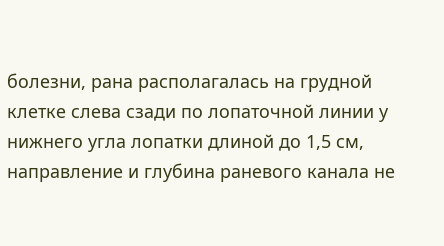болезни, рана располагалась на грудной клетке слева сзади по лопаточной линии у нижнего угла лопатки длиной до 1,5 см, направление и глубина раневого канала не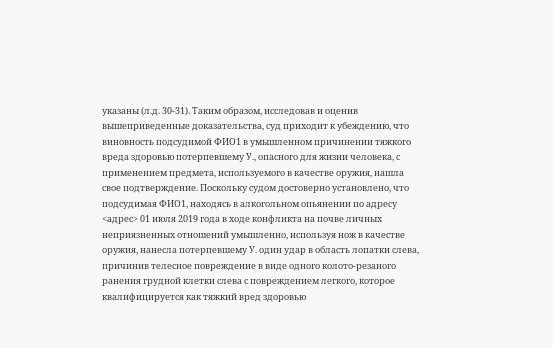указаны (л.д. 30-31). Таким образом, исследовав и оценив вышеприведенные доказательства, суд приходит к убеждению, что виновность подсудимой ФИО1 в умышленном причинении тяжкого вреда здоровью потерпевшему У., опасного для жизни человека, с применением предмета, используемого в качестве оружия, нашла свое подтверждение. Поскольку судом достоверно установлено, что подсудимая ФИО1, находясь в алкогольном опьянении по адресу <адрес> 01 июля 2019 года в ходе конфликта на почве личных неприязненных отношений умышленно, используя нож в качестве оружия, нанесла потерпевшему У. один удар в область лопатки слева, причинив телесное повреждение в виде одного колото-резаного ранения грудной клетки слева с повреждением легкого, которое квалифицируется как тяжкий вред здоровью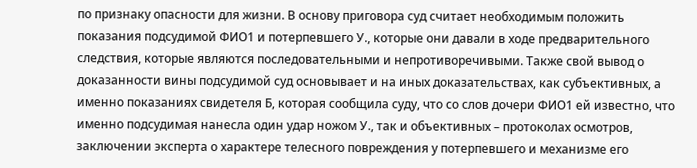по признаку опасности для жизни. В основу приговора суд считает необходимым положить показания подсудимой ФИО1 и потерпевшего У., которые они давали в ходе предварительного следствия, которые являются последовательными и непротиворечивыми. Также свой вывод о доказанности вины подсудимой суд основывает и на иных доказательствах, как субъективных, а именно показаниях свидетеля Б, которая сообщила суду, что со слов дочери ФИО1 ей известно, что именно подсудимая нанесла один удар ножом У., так и объективных – протоколах осмотров, заключении эксперта о характере телесного повреждения у потерпевшего и механизме его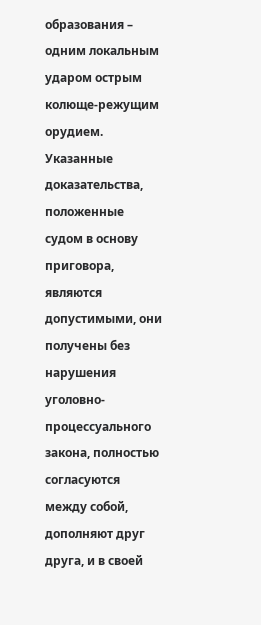образования – одним локальным ударом острым колюще-режущим орудием. Указанные доказательства, положенные судом в основу приговора, являются допустимыми, они получены без нарушения уголовно-процессуального закона, полностью согласуются между собой, дополняют друг друга, и в своей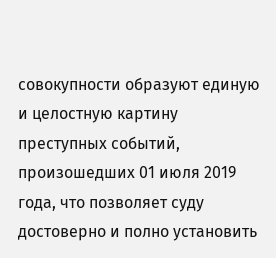совокупности образуют единую и целостную картину преступных событий, произошедших 01 июля 2019 года, что позволяет суду достоверно и полно установить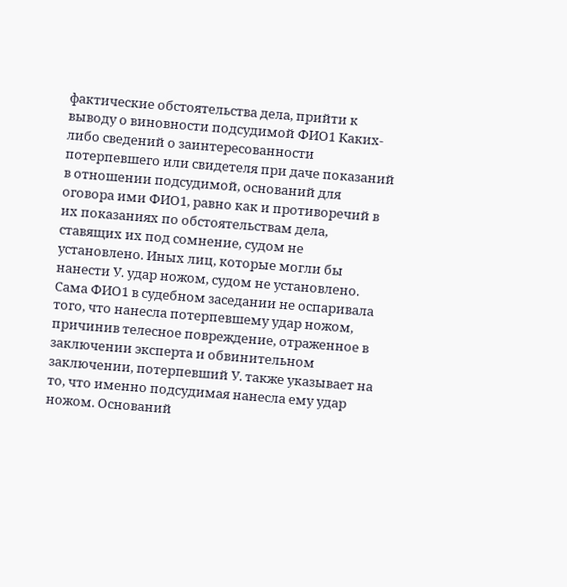фактические обстоятельства дела, прийти к выводу о виновности подсудимой ФИО1 Каких-либо сведений о заинтересованности потерпевшего или свидетеля при даче показаний в отношении подсудимой, оснований для оговора ими ФИО1, равно как и противоречий в их показаниях по обстоятельствам дела, ставящих их под сомнение, судом не установлено. Иных лиц, которые могли бы нанести У. удар ножом, судом не установлено. Сама ФИО1 в судебном заседании не оспаривала того, что нанесла потерпевшему удар ножом, причинив телесное повреждение, отраженное в заключении эксперта и обвинительном заключении, потерпевший У. также указывает на то, что именно подсудимая нанесла ему удар ножом. Оснований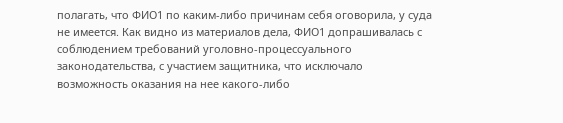полагать, что ФИО1 по каким-либо причинам себя оговорила, у суда не имеется. Как видно из материалов дела, ФИО1 допрашивалась с соблюдением требований уголовно-процессуального законодательства, с участием защитника, что исключало возможность оказания на нее какого-либо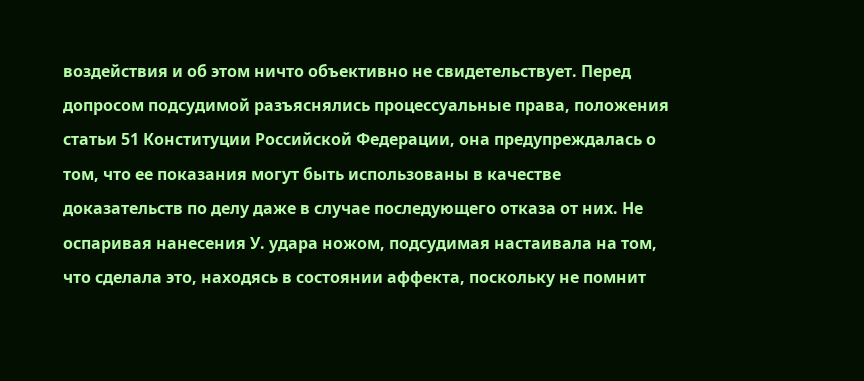воздействия и об этом ничто объективно не свидетельствует. Перед допросом подсудимой разъяснялись процессуальные права, положения статьи 51 Конституции Российской Федерации, она предупреждалась о том, что ее показания могут быть использованы в качестве доказательств по делу даже в случае последующего отказа от них. Не оспаривая нанесения У. удара ножом, подсудимая настаивала на том, что сделала это, находясь в состоянии аффекта, поскольку не помнит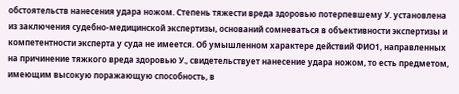обстоятельств нанесения удара ножом. Степень тяжести вреда здоровью потерпевшему У. установлена из заключения судебно-медицинской экспертизы, оснований сомневаться в объективности экспертизы и компетентности эксперта у суда не имеется. Об умышленном характере действий ФИО1, направленных на причинение тяжкого вреда здоровью У., свидетельствует нанесение удара ножом, то есть предметом, имеющим высокую поражающую способность, в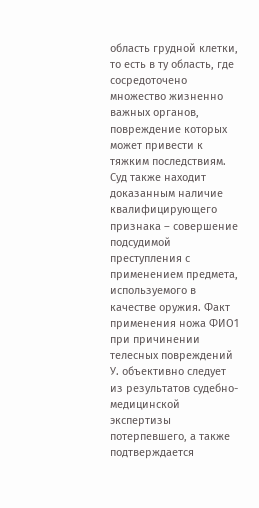область грудной клетки, то есть в ту область, где сосредоточено множество жизненно важных органов, повреждение которых может привести к тяжким последствиям. Суд также находит доказанным наличие квалифицирующего признака – совершение подсудимой преступления с применением предмета, используемого в качестве оружия. Факт применения ножа ФИО1 при причинении телесных повреждений У. объективно следует из результатов судебно-медицинской экспертизы потерпевшего, а также подтверждается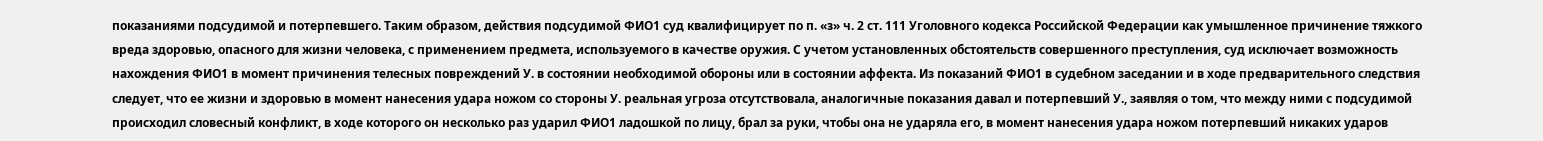показаниями подсудимой и потерпевшего. Таким образом, действия подсудимой ФИО1 суд квалифицирует по п. «з» ч. 2 ст. 111 Уголовного кодекса Российской Федерации как умышленное причинение тяжкого вреда здоровью, опасного для жизни человека, с применением предмета, используемого в качестве оружия. С учетом установленных обстоятельств совершенного преступления, суд исключает возможность нахождения ФИО1 в момент причинения телесных повреждений У. в состоянии необходимой обороны или в состоянии аффекта. Из показаний ФИО1 в судебном заседании и в ходе предварительного следствия следует, что ее жизни и здоровью в момент нанесения удара ножом со стороны У. реальная угроза отсутствовала, аналогичные показания давал и потерпевший У., заявляя о том, что между ними с подсудимой происходил словесный конфликт, в ходе которого он несколько раз ударил ФИО1 ладошкой по лицу, брал за руки, чтобы она не ударяла его, в момент нанесения удара ножом потерпевший никаких ударов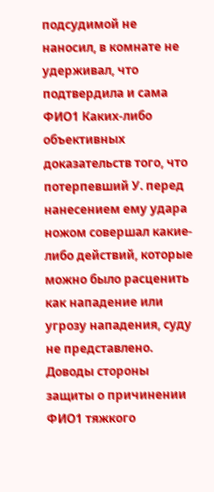подсудимой не наносил, в комнате не удерживал, что подтвердила и сама ФИО1 Каких-либо объективных доказательств того, что потерпевший У. перед нанесением ему удара ножом совершал какие-либо действий, которые можно было расценить как нападение или угрозу нападения, суду не представлено. Доводы стороны защиты о причинении ФИО1 тяжкого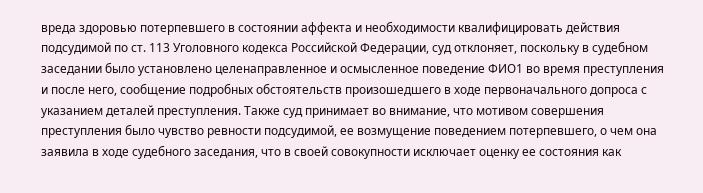вреда здоровью потерпевшего в состоянии аффекта и необходимости квалифицировать действия подсудимой по ст. 113 Уголовного кодекса Российской Федерации, суд отклоняет, поскольку в судебном заседании было установлено целенаправленное и осмысленное поведение ФИО1 во время преступления и после него, сообщение подробных обстоятельств произошедшего в ходе первоначального допроса с указанием деталей преступления. Также суд принимает во внимание, что мотивом совершения преступления было чувство ревности подсудимой, ее возмущение поведением потерпевшего, о чем она заявила в ходе судебного заседания, что в своей совокупности исключает оценку ее состояния как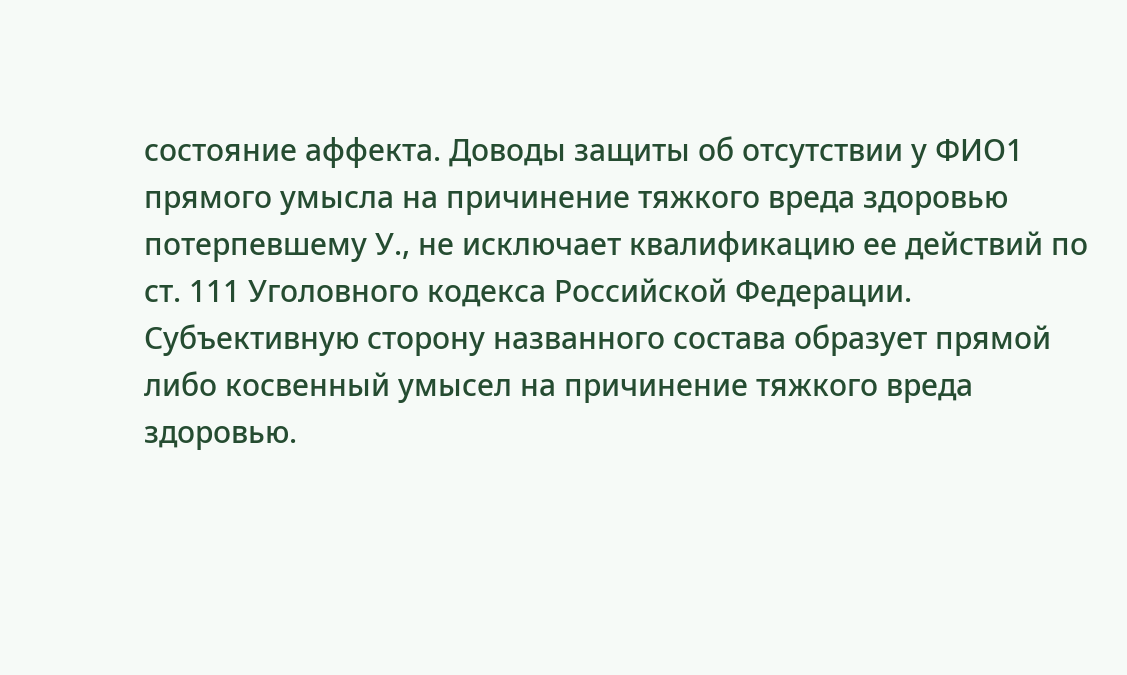состояние аффекта. Доводы защиты об отсутствии у ФИО1 прямого умысла на причинение тяжкого вреда здоровью потерпевшему У., не исключает квалификацию ее действий по ст. 111 Уголовного кодекса Российской Федерации. Субъективную сторону названного состава образует прямой либо косвенный умысел на причинение тяжкого вреда здоровью.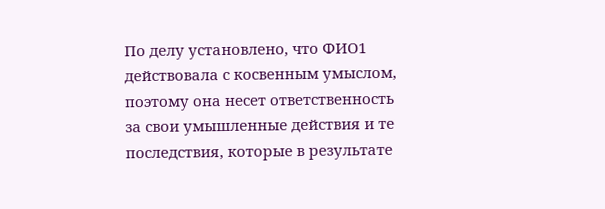По делу установлено, что ФИО1 действовала с косвенным умыслом, поэтому она несет ответственность за свои умышленные действия и те последствия, которые в результате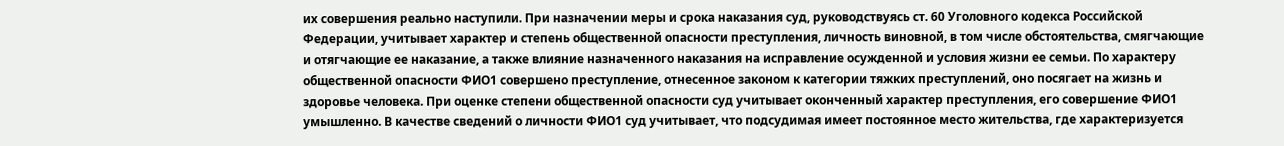их совершения реально наступили. При назначении меры и срока наказания суд, руководствуясь ст. 60 Уголовного кодекса Российской Федерации, учитывает характер и степень общественной опасности преступления, личность виновной, в том числе обстоятельства, смягчающие и отягчающие ее наказание, а также влияние назначенного наказания на исправление осужденной и условия жизни ее семьи. По характеру общественной опасности ФИО1 совершено преступление, отнесенное законом к категории тяжких преступлений, оно посягает на жизнь и здоровье человека. При оценке степени общественной опасности суд учитывает оконченный характер преступления, его совершение ФИО1 умышленно. В качестве сведений о личности ФИО1 суд учитывает, что подсудимая имеет постоянное место жительства, где характеризуется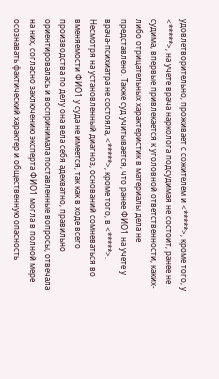удовлетворительно, проживает с сожителем и <*****>, кроме того, у <*****>, на учете врача нарколога подсудимая не состоит, ранее не судима, впервые привлекается к уголовной ответственности, каких-либо отрицательных характеристик в материалы дела не представлено. Также суд учитывается, что ранее ФИО1 на учете у врача-психиатра не состояла, <*****>, кроме того, в <*****>. Несмотря на установленный диагноз, оснований сомневаться во вменяемости ФИО1 у суда не имеется, так как в ходе всего производства по делу она вела себя адекватно, правильно ориентировалась и воспринимала поставленные вопросы, отвечала на них, согласно заключению эксперта ФИО1 могла в полной мере осознавать фактический характер и общественную опасность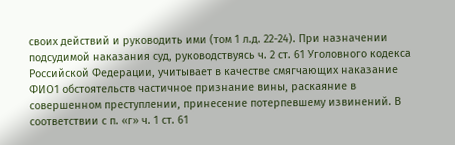своих действий и руководить ими (том 1 л.д. 22-24). При назначении подсудимой наказания суд, руководствуясь ч. 2 ст. 61 Уголовного кодекса Российской Федерации, учитывает в качестве смягчающих наказание ФИО1 обстоятельств частичное признание вины, раскаяние в совершенном преступлении, принесение потерпевшему извинений. В соответствии с п. «г» ч. 1 ст. 61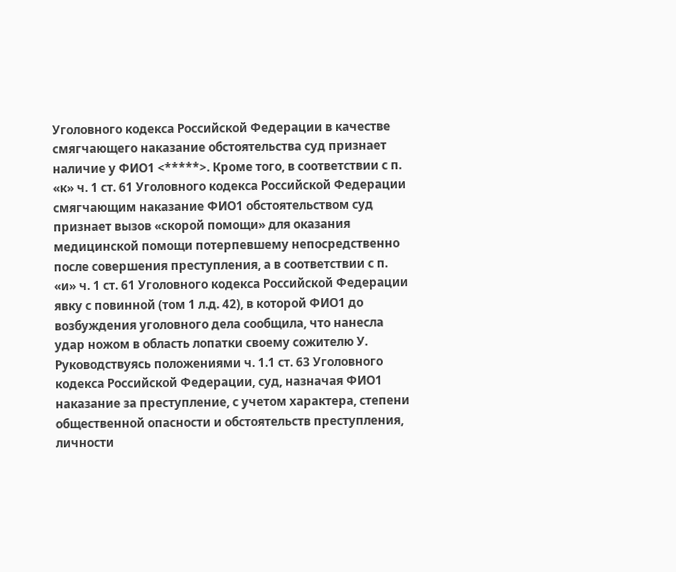Уголовного кодекса Российской Федерации в качестве смягчающего наказание обстоятельства суд признает наличие у ФИО1 <*****>. Кроме того, в соответствии с п. «к» ч. 1 ст. 61 Уголовного кодекса Российской Федерации смягчающим наказание ФИО1 обстоятельством суд признает вызов «скорой помощи» для оказания медицинской помощи потерпевшему непосредственно после совершения преступления, а в соответствии с п. «и» ч. 1 ст. 61 Уголовного кодекса Российской Федерации явку с повинной (том 1 л.д. 42), в которой ФИО1 до возбуждения уголовного дела сообщила, что нанесла удар ножом в область лопатки своему сожителю У. Руководствуясь положениями ч. 1.1 ст. 63 Уголовного кодекса Российской Федерации, суд, назначая ФИО1 наказание за преступление, с учетом характера, степени общественной опасности и обстоятельств преступления, личности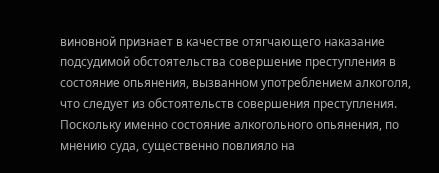виновной признает в качестве отягчающего наказание подсудимой обстоятельства совершение преступления в состояние опьянения, вызванном употреблением алкоголя, что следует из обстоятельств совершения преступления. Поскольку именно состояние алкогольного опьянения, по мнению суда, существенно повлияло на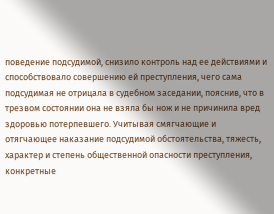поведение подсудимой, снизило контроль над ее действиями и способствовало совершению ей преступления, чего сама подсудимая не отрицала в судебном заседании, пояснив, что в трезвом состоянии она не взяла бы нож и не причинила вред здоровью потерпевшего. Учитывая смягчающие и отягчающее наказание подсудимой обстоятельства, тяжесть, характер и степень общественной опасности преступления, конкретные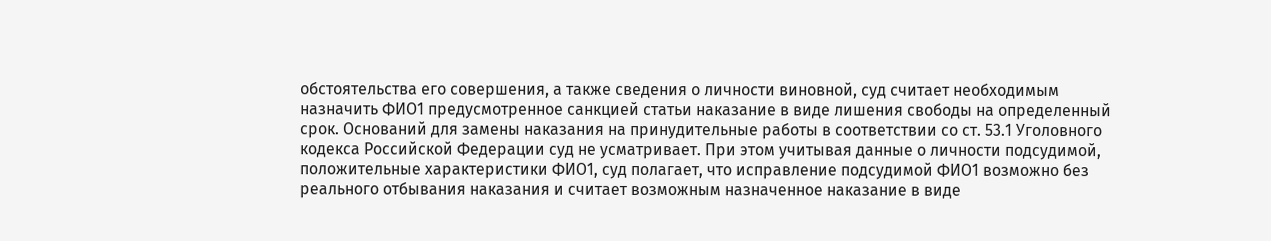обстоятельства его совершения, а также сведения о личности виновной, суд считает необходимым назначить ФИО1 предусмотренное санкцией статьи наказание в виде лишения свободы на определенный срок. Оснований для замены наказания на принудительные работы в соответствии со ст. 53.1 Уголовного кодекса Российской Федерации суд не усматривает. При этом учитывая данные о личности подсудимой, положительные характеристики ФИО1, суд полагает, что исправление подсудимой ФИО1 возможно без реального отбывания наказания и считает возможным назначенное наказание в виде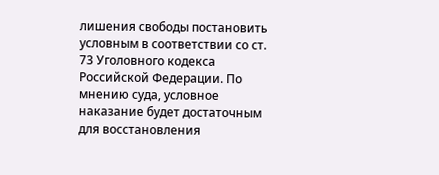лишения свободы постановить условным в соответствии со ст. 73 Уголовного кодекса Российской Федерации. По мнению суда, условное наказание будет достаточным для восстановления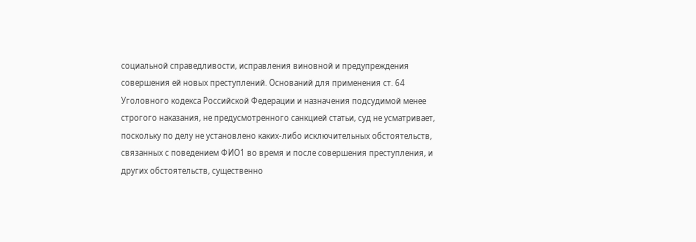социальной справедливости, исправления виновной и предупреждения совершения ей новых преступлений. Оснований для применения ст. 64 Уголовного кодекса Российской Федерации и назначения подсудимой менее строгого наказания, не предусмотренного санкцией статьи, суд не усматривает, поскольку по делу не установлено каких-либо исключительных обстоятельств, связанных с поведением ФИО1 во время и после совершения преступления, и других обстоятельств, существенно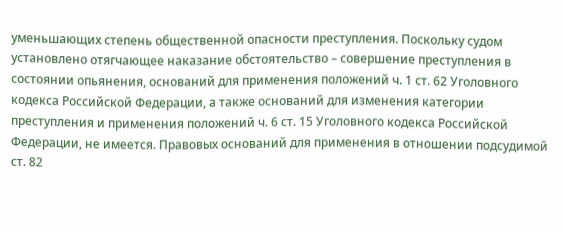уменьшающих степень общественной опасности преступления. Поскольку судом установлено отягчающее наказание обстоятельство – совершение преступления в состоянии опьянения, оснований для применения положений ч. 1 ст. 62 Уголовного кодекса Российской Федерации, а также оснований для изменения категории преступления и применения положений ч. 6 ст. 15 Уголовного кодекса Российской Федерации, не имеется. Правовых оснований для применения в отношении подсудимой ст. 82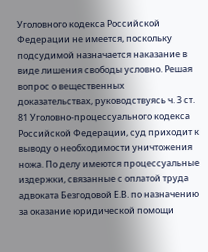Уголовного кодекса Российской Федерации не имеется, поскольку подсудимой назначается наказание в виде лишения свободы условно. Решая вопрос о вещественных доказательствах, руководствуясь ч. 3 ст. 81 Уголовно-процессуального кодекса Российской Федерации, суд приходит к выводу о необходимости уничтожения ножа. По делу имеются процессуальные издержки, связанные с оплатой труда адвоката Безгодовой Е.В. по назначению за оказание юридической помощи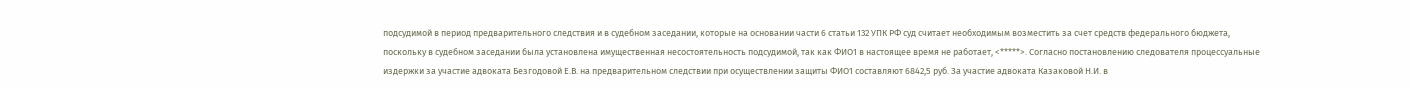подсудимой в период предварительного следствия и в судебном заседании, которые на основании части 6 статьи 132 УПК РФ суд считает необходимым возместить за счет средств федерального бюджета, поскольку в судебном заседании была установлена имущественная несостоятельность подсудимой, так как ФИО1 в настоящее время не работает, <*****>. Согласно постановлению следователя процессуальные издержки за участие адвоката Безгодовой Е.В. на предварительном следствии при осуществлении защиты ФИО1 составляют 6842,5 руб. За участие адвоката Казаковой Н.И. в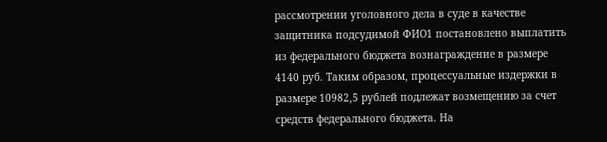рассмотрении уголовного дела в суде в качестве защитника подсудимой ФИО1 постановлено выплатить из федерального бюджета вознаграждение в размере 4140 руб. Таким образом, процессуальные издержки в размере 10982,5 рублей подлежат возмещению за счет средств федерального бюджета. На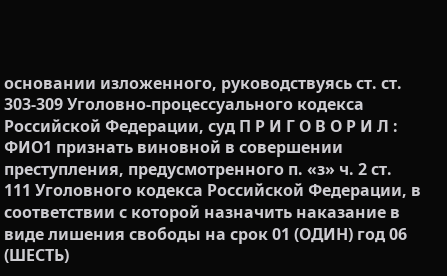основании изложенного, руководствуясь ст. ст. 303-309 Уголовно-процессуального кодекса Российской Федерации, суд П Р И Г О В О Р И Л : ФИО1 признать виновной в совершении преступления, предусмотренного п. «з» ч. 2 ст. 111 Уголовного кодекса Российской Федерации, в соответствии с которой назначить наказание в виде лишения свободы на срок 01 (ОДИН) год 06 (ШЕСТЬ)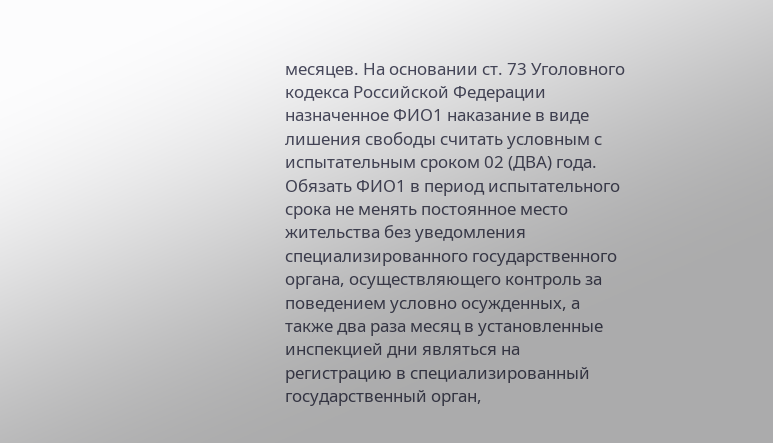месяцев. На основании ст. 73 Уголовного кодекса Российской Федерации назначенное ФИО1 наказание в виде лишения свободы считать условным с испытательным сроком 02 (ДВА) года. Обязать ФИО1 в период испытательного срока не менять постоянное место жительства без уведомления специализированного государственного органа, осуществляющего контроль за поведением условно осужденных, а также два раза месяц в установленные инспекцией дни являться на регистрацию в специализированный государственный орган,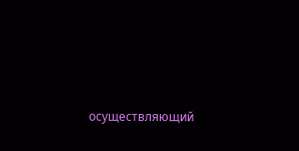осуществляющий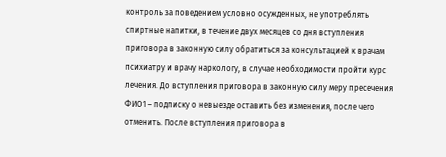контроль за поведением условно осужденных, не употреблять спиртные напитки, в течение двух месяцев со дня вступления приговора в законную силу обратиться за консультацией к врачам психиатру и врачу наркологу, в случае необходимости пройти курс лечения. До вступления приговора в законную силу меру пресечения ФИО1 – подписку о невыезде оставить без изменения, после чего отменить. После вступления приговора в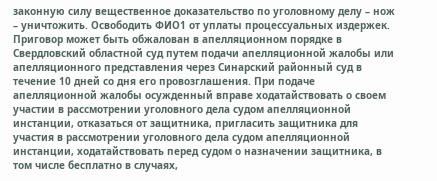законную силу вещественное доказательство по уголовному делу – нож – уничтожить. Освободить ФИО1 от уплаты процессуальных издержек. Приговор может быть обжалован в апелляционном порядке в Свердловский областной суд путем подачи апелляционной жалобы или апелляционного представления через Синарский районный суд в течение 10 дней со дня его провозглашения. При подаче апелляционной жалобы осужденный вправе ходатайствовать о своем участии в рассмотрении уголовного дела судом апелляционной инстанции, отказаться от защитника, пригласить защитника для участия в рассмотрении уголовного дела судом апелляционной инстанции, ходатайствовать перед судом о назначении защитника, в том числе бесплатно в случаях,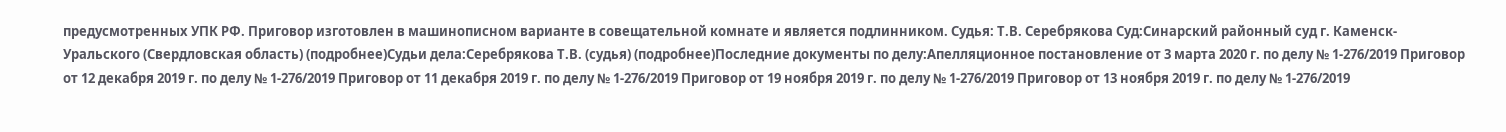предусмотренных УПК РФ. Приговор изготовлен в машинописном варианте в совещательной комнате и является подлинником. Судья: Т.В. Серебрякова Суд:Синарский районный суд г. Каменск-Уральского (Свердловская область) (подробнее)Судьи дела:Серебрякова Т.В. (судья) (подробнее)Последние документы по делу:Апелляционное постановление от 3 марта 2020 г. по делу № 1-276/2019 Приговор от 12 декабря 2019 г. по делу № 1-276/2019 Приговор от 11 декабря 2019 г. по делу № 1-276/2019 Приговор от 19 ноября 2019 г. по делу № 1-276/2019 Приговор от 13 ноября 2019 г. по делу № 1-276/2019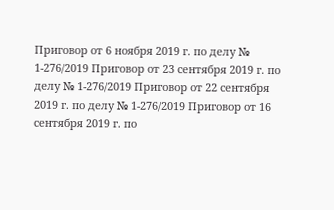Приговор от 6 ноября 2019 г. по делу № 1-276/2019 Приговор от 23 сентября 2019 г. по делу № 1-276/2019 Приговор от 22 сентября 2019 г. по делу № 1-276/2019 Приговор от 16 сентября 2019 г. по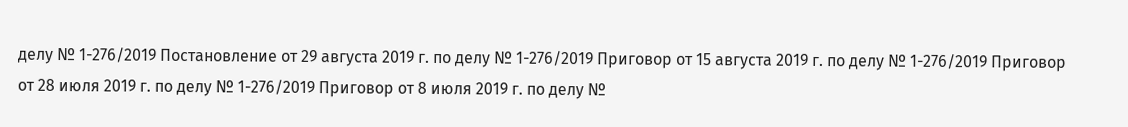делу № 1-276/2019 Постановление от 29 августа 2019 г. по делу № 1-276/2019 Приговор от 15 августа 2019 г. по делу № 1-276/2019 Приговор от 28 июля 2019 г. по делу № 1-276/2019 Приговор от 8 июля 2019 г. по делу №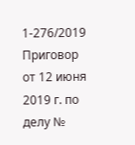1-276/2019 Приговор от 12 июня 2019 г. по делу №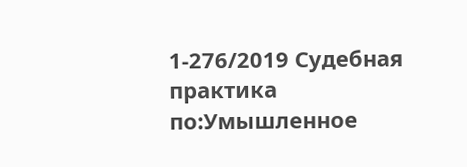1-276/2019 Судебная практика по:Умышленное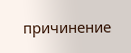причинение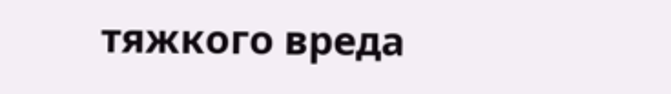тяжкого вреда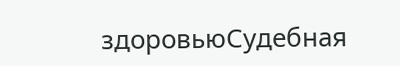здоровьюСудебная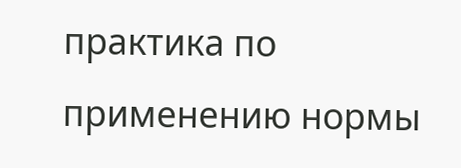практика по применению нормы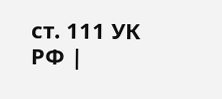ст. 111 УК РФ |